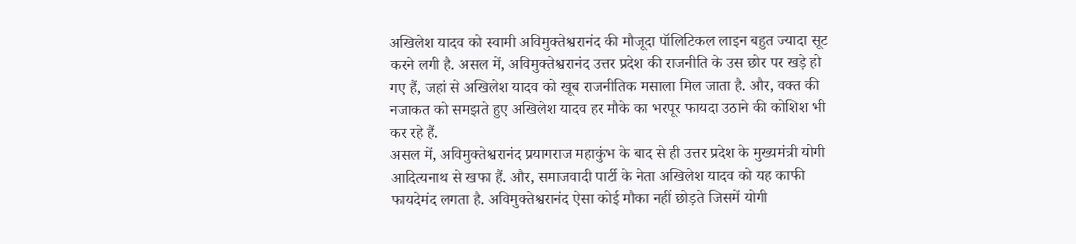अखिलेश यादव को स्वामी अविमुक्तेश्वरानंद की मौजूदा पॉलिटिकल लाइन बहुत ज्यादा सूट करने लगी है. असल में, अविमुक्तेश्वरानंद उत्तर प्रदेश की राजनीति के उस छोर पर खड़े हो गए हैं, जहां से अखिलेश यादव को खूब राजनीतिक मसाला मिल जाता है. और, वक्त की नजाकत को समझते हुए अखिलेश यादव हर मौके का भरपूर फायदा उठाने की कोशिश भी कर रहे हैं.
असल में, अविमुक्तेश्वरानंद प्रयागराज महाकुंभ के बाद से ही उत्तर प्रदेश के मुख्यमंत्री योगी आदित्यनाथ से खफा हैं. और, समाजवादी पार्टी के नेता अखिलेश यादव को यह काफी फायदेमंद लगता है. अविमुक्तेश्वरानंद ऐसा कोई मौका नहीं छोड़ते जिसमें योगी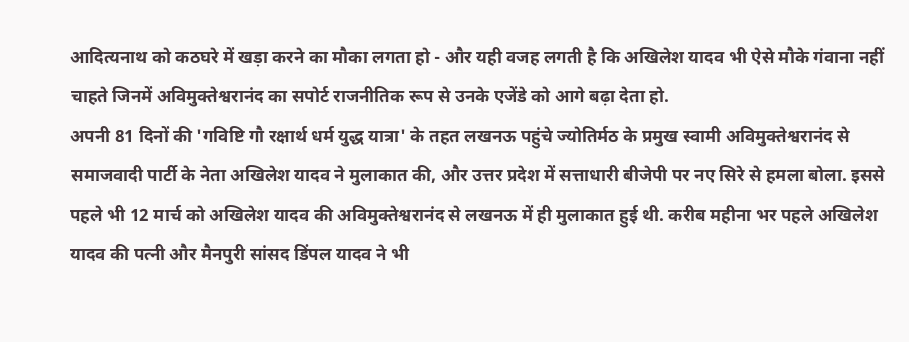आदित्यनाथ को कठघरे में खड़ा करने का मौका लगता हो - और यही वजह लगती है कि अखिलेश यादव भी ऐसे मौके गंवाना नहीं चाहते जिनमें अविमुक्तेश्वरानंद का सपोर्ट राजनीतिक रूप से उनके एजेंडे को आगे बढ़ा देता हो.
अपनी 81 दिनों की 'गविष्टि गौ रक्षार्थ धर्म युद्ध यात्रा' के तहत लखनऊ पहुंचे ज्योतिर्मठ के प्रमुख स्वामी अविमुक्तेश्वरानंद से समाजवादी पार्टी के नेता अखिलेश यादव ने मुलाकात की, और उत्तर प्रदेश में सत्ताधारी बीजेपी पर नए सिरे से हमला बोला. इससे पहले भी 12 मार्च को अखिलेश यादव की अविमुक्तेश्वरानंद से लखनऊ में ही मुलाकात हुई थी. करीब महीना भर पहले अखिलेश यादव की पत्नी और मैनपुरी सांसद डिंपल यादव ने भी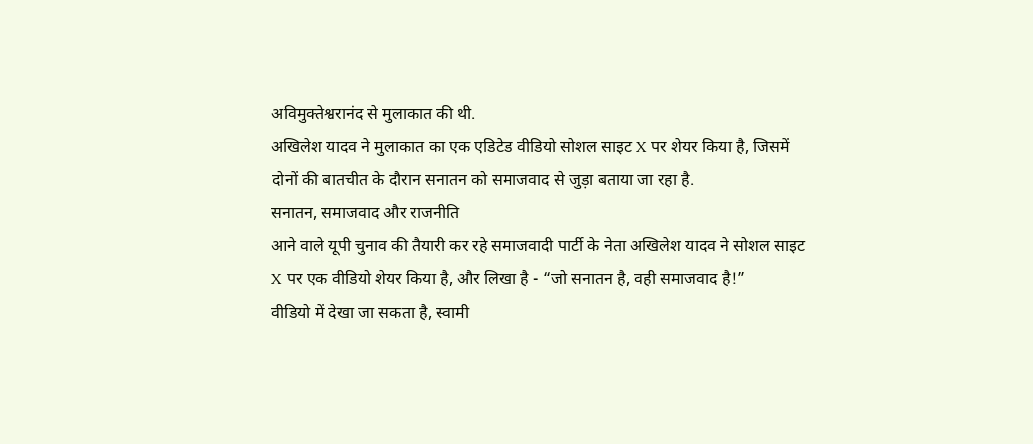अविमुक्तेश्वरानंद से मुलाकात की थी.
अखिलेश यादव ने मुलाकात का एक एडिटेड वीडियो सोशल साइट X पर शेयर किया है, जिसमें दोनों की बातचीत के दौरान सनातन को समाजवाद से जुड़ा बताया जा रहा है.
सनातन, समाजवाद और राजनीति
आने वाले यूपी चुनाव की तैयारी कर रहे समाजवादी पार्टी के नेता अखिलेश यादव ने सोशल साइट X पर एक वीडियो शेयर किया है, और लिखा है - “जो सनातन है, वही समाजवाद है!”
वीडियो में देखा जा सकता है, स्वामी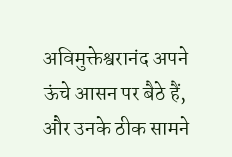अविमुक्तेश्वरानंद अपने ऊंचे आसन पर बैठे हैं, और उनके ठीक सामने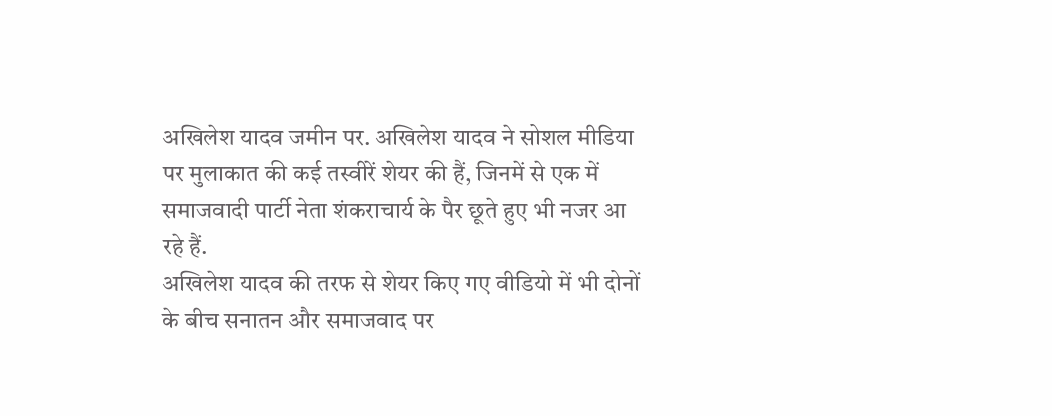अखिलेश यादव जमीन पर. अखिलेश यादव ने सोशल मीडिया पर मुलाकात की कई तस्वीरें शेयर की हैं, जिनमें से एक में समाजवादी पार्टी नेता शंकराचार्य के पैर छूते हुए भी नजर आ रहे हैं.
अखिलेश यादव की तरफ से शेयर किए गए वीडियो में भी दोनों के बीच सनातन और समाजवाद पर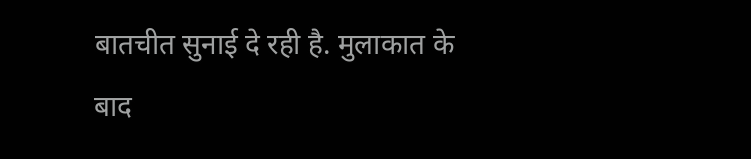बातचीत सुनाई दे रही है. मुलाकात के बाद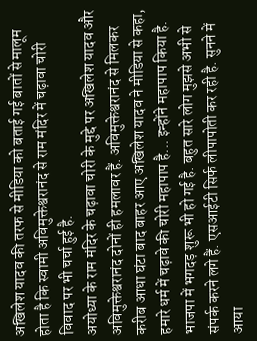अखिलेश यादव की तरफ से मीडिया को बताई गई बातों से मालूम होता है कि स्वामी अविमुक्तेश्वरानंद से राम मंदिर में चढ़ावा चोरी विवाद पर भी चर्चा हुई है.
अयोध्या के राम मंदिर के चढ़ावा चोरी के मुद्दे पर अखिलेश यादव और अविमुक्तेश्वरानंद दोनों ही हमलावर हैं. अविमुक्तेश्वरानंद से मिलकर करीब आधा घंटा बाद बाहर आए अखिलेश यादव ने मीडिया से कहा, हमारे धर्म में चढ़ावे की चोरी महापाप है... इन्होंने महापाप किया है. भाजपा में भगदड़ शुरू भी हो गई है. बहुत सारे लोग मुझसे अभी से संपर्क करने लगे हैं. एसआईटी सिर्फ लीपापोती कर रही है. सुनने में आया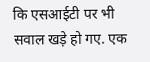कि एसआईटी पर भी सवाल खड़े हो गए. एक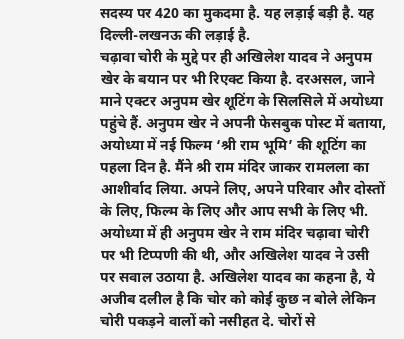सदस्य पर 420 का मुकदमा है. यह लड़ाई बड़ी है. यह दिल्ली-लखनऊ की लड़ाई है.
चढ़ावा चोरी के मुद्दे पर ही अखिलेश यादव ने अनुपम खेर के बयान पर भी रिएक्ट किया है. दरअसल, जाने माने एक्टर अनुपम खेर शूटिंग के सिलसिले में अयोध्या पहुंचे हैं. अनुपम खेर ने अपनी फेसबुक पोस्ट में बताया, अयोध्या में नई फिल्म ‘श्री राम भूमि’ की शूटिंग का पहला दिन है. मैंने श्री राम मंदिर जाकर रामलला का आशीर्वाद लिया. अपने लिए, अपने परिवार और दोस्तों के लिए, फिल्म के लिए और आप सभी के लिए भी.
अयोध्या में ही अनुपम खेर ने राम मंदिर चढ़ावा चोरी पर भी टिप्पणी की थी, और अखिलेश यादव ने उसी पर सवाल उठाया है. अखिलेश यादव का कहना है, ये अजीब दलील है कि चोर को कोई कुछ न बोले लेकिन चोरी पकड़ने वालों को नसीहत दे. चोरों से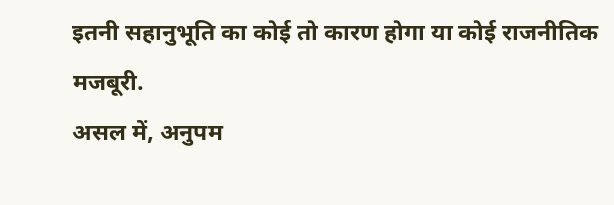इतनी सहानुभूति का कोई तो कारण होगा या कोई राजनीतिक मजबूरी.
असल में, अनुपम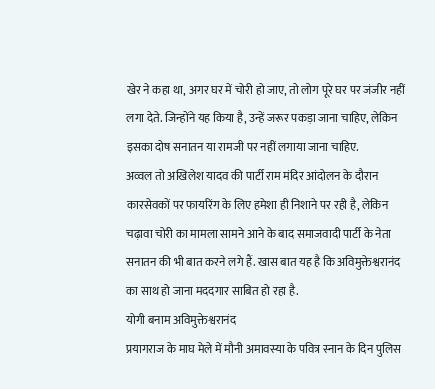खेर ने कहा था, अगर घर में चोरी हो जाए, तो लोग पूरे घर पर जंजीर नहीं लगा देते. जिन्होंने यह किया है, उन्हें जरूर पकड़ा जाना चाहिए, लेकिन इसका दोष सनातन या रामजी पर नहीं लगाया जाना चाहिए.
अव्वल तो अखिलेश यादव की पार्टी राम मंदिर आंदोलन के दौरान कारसेवकों पर फायरिंग के लिए हमेशा ही निशाने पर रही है, लेकिन चढ़ावा चोरी का मामला सामने आने के बाद समाजवादी पार्टी के नेता सनातन की भी बात करने लगे हैं. खास बात यह है कि अविमुक्तेश्वरानंद का साथ हो जाना मददगार साबित हो रहा है.
योगी बनाम अविमुक्तेश्वरानंद
प्रयागराज के माघ मेले में मौनी अमावस्या के पवित्र स्नान के दिन पुलिस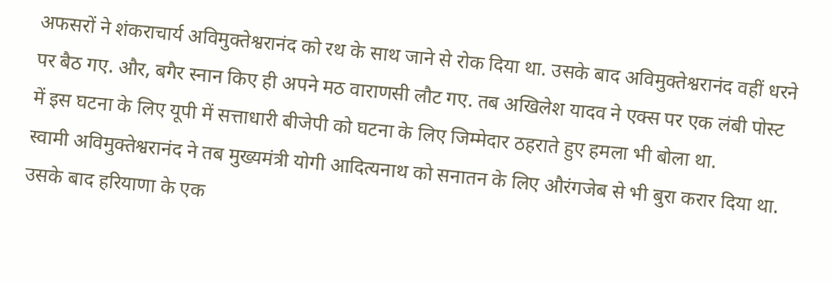अफसरों ने शंकराचार्य अविमुक्तेश्वरानंद को रथ के साथ जाने से रोक दिया था. उसके बाद अविमुक्तेश्वरानंद वहीं धरने पर बैठ गए. और, बगैर स्नान किए ही अपने मठ वाराणसी लौट गए. तब अखिलेश यादव ने एक्स पर एक लंबी पोस्ट में इस घटना के लिए यूपी में सत्ताधारी बीजेपी को घटना के लिए जिम्मेदार ठहराते हुए हमला भी बोला था.
स्वामी अविमुक्तेश्वरानंद ने तब मुख्यमंत्री योगी आदित्यनाथ को सनातन के लिए औरंगजेब से भी बुरा करार दिया था. उसके बाद हरियाणा के एक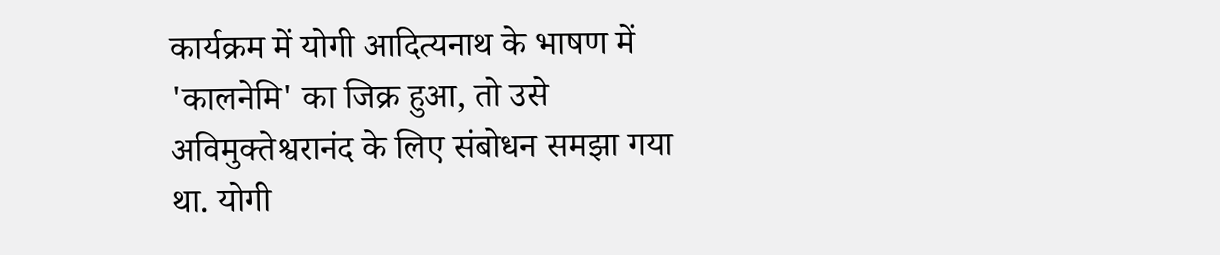कार्यक्रम में योगी आदित्यनाथ के भाषण में 'कालनेमि' का जिक्र हुआ, तो उसे अविमुक्तेश्वरानंद के लिए संबोधन समझा गया था. योगी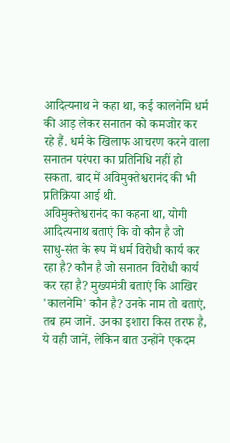आदित्यनाथ ने कहा था, कई कालनेमि धर्म की आड़ लेकर सनातन को कमजोर कर रहे हैं. धर्म के खिलाफ आचरण करने वाला सनातन परंपरा का प्रतिनिधि नहीं हो सकता. बाद में अविमुक्तेश्वरानंद की भी प्रतिक्रिया आई थी.
अविमुक्तेश्वरानंद का कहना था, योगी आदित्यनाथ बताएं कि वो कौन है जो साधु-संत के रूप में धर्म विरोधी कार्य कर रहा है? कौन है जो सनातन विरोधी कार्य कर रहा है? मुख्यमंत्री बताएं कि आखिर 'कालनेमि' कौन है? उनके नाम तो बताएं, तब हम जानें. उनका इशारा किस तरफ है, ये वही जानें, लेकिन बात उन्होंने एकदम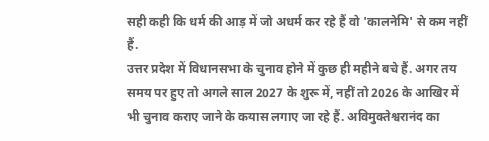सही कही कि धर्म की आड़ में जो अधर्म कर रहे हैं वो 'कालनेमि' से कम नहीं हैं.
उत्तर प्रदेश में विधानसभा के चुनाव होने में कुछ ही महीने बचे हैं. अगर तय समय पर हुए तो अगले साल 2027 के शुरू में, नहीं तो 2026 के आखिर में भी चुनाव कराए जाने के कयास लगाए जा रहे हैं. अविमुक्तेश्वरानंद का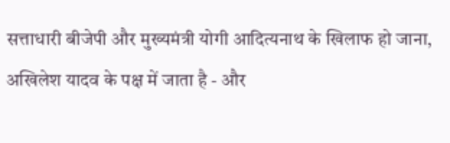सत्ताधारी बीजेपी और मुख्यमंत्री योगी आदित्यनाथ के खिलाफ हो जाना, अखिलेश यादव के पक्ष में जाता है - और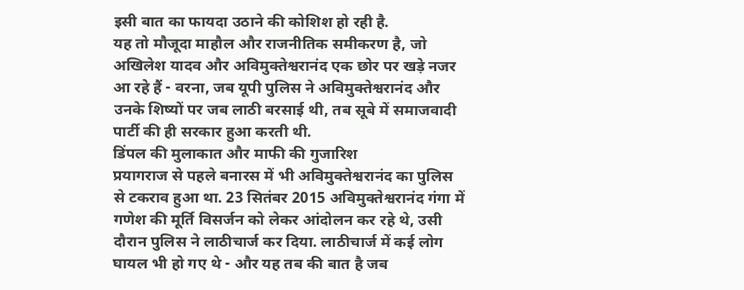इसी बात का फायदा उठाने की कोशिश हो रही है.
यह तो मौजूदा माहौल और राजनीतिक समीकरण है, जो अखिलेश यादव और अविमुक्तेश्वरानंद एक छोर पर खड़े नजर आ रहे हैं - वरना, जब यूपी पुलिस ने अविमुक्तेश्वरानंद और उनके शिष्यों पर जब लाठी बरसाई थी, तब सूबे में समाजवादी पार्टी की ही सरकार हुआ करती थी.
डिंपल की मुलाकात और माफी की गुजारिश
प्रयागराज से पहले बनारस में भी अविमुक्तेश्वरानंद का पुलिस से टकराव हुआ था. 23 सितंबर 2015 अविमुक्तेश्वरानंद गंगा में गणेश की मूर्ति विसर्जन को लेकर आंदोलन कर रहे थे, उसी दौरान पुलिस ने लाठीचार्ज कर दिया. लाठीचार्ज में कई लोग घायल भी हो गए थे - और यह तब की बात है जब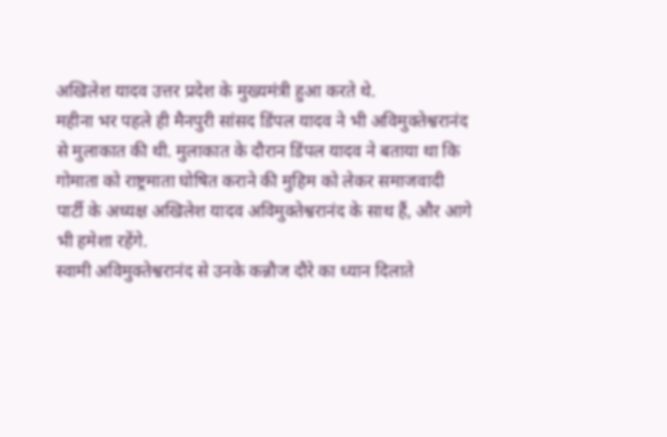अखिलेश यादव उत्तर प्रदेश के मुख्यमंत्री हुआ करते थे.
महीना भर पहले ही मैनपुरी सांसद डिंपल यादव ने भी अविमुक्तेश्वरानंद से मुलाकात की थी. मुलाकात के दौरान डिंपल यादव ने बताया था कि गोमाता को राष्ट्रमाता घोषित कराने की मुहिम को लेकर समाजवादी पार्टी के अध्यक्ष अखिलेश यादव अविमुक्तेश्वरानंद के साथ हैं, और आगे भी हमेशा रहेंगे.
स्वामी अविमुक्तेश्वरानंद से उनके कन्नौज दौरे का ध्यान दिलाते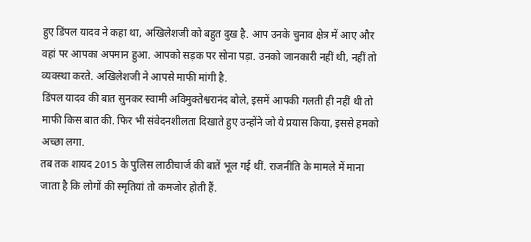हुए डिंपल यादव ने कहा था, अखिलेशजी को बहुत दुख है. आप उनके चुनाव क्षेत्र में आए और वहां पर आपका अपमान हुआ. आपको सड़क पर सोना पड़ा. उनको जानकारी नहीं थी, नहीं तो व्यवस्था करते. अखिलेशजी ने आपसे माफी मांगी है.
डिंपल यादव की बात सुनकर स्वामी अविमुक्तेश्वरानंद बोले, इसमें आपकी गलती ही नहीं थी तो माफी किस बात की. फिर भी संवेदनशीलता दिखाते हुए उन्होंने जो ये प्रयास किया, इससे हमको अच्छा लगा.
तब तक शायद 2015 के पुलिस लाठीचार्ज की बातें भूल गई थीं. राजनीति के मामले में माना जाता है कि लोगों की स्मृतियां तो कमजोर होती हैं.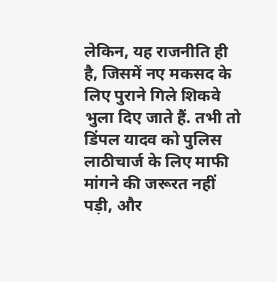लेकिन, यह राजनीति ही है, जिसमें नए मकसद के लिए पुराने गिले शिकवे भुला दिए जाते हैं. तभी तो डिंपल यादव को पुलिस लाठीचार्ज के लिए माफी मांगने की जरूरत नहीं पड़ी, और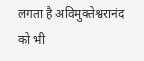लगता है अविमुक्तेश्वरानंद को भी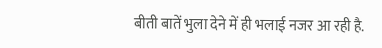बीती बातें भुला देने में ही भलाई नजर आ रही है.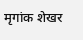मृगांक शेखर